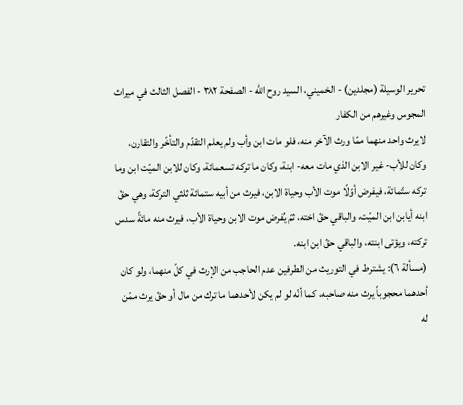تحرير الوسيلة (مجلدین) - الخميني، السيد روح الله - الصفحة ٣٨٢ - الفصل الثالث في ميراث المجوس وغيرهم من الكفار
لايرث واحد منهما ممّا ورث الآخر منه، فلو مات ابن وأب ولم يعلم التقدّم والتأخّر والتقارن، وكان للأب- غير الابن الذي مات معه- ابنة، وكان ما تركه تسعمائة، وكان للابن الميّت ابن وما تركه ستّمائة، فيفرض أوّلًا موت الأب وحياة الابن، فيرث من أبيه ستمائة ثلثي التركة، وهي حقّ ابنه أيابن ابن الميّت، والباقي حقّ اخته، ثمّ يُفرض موت الابن وحياة الأب، فيرث منه مائةً سدس تركته، ويؤتى ابنته، والباقي حقّ ابن ابنه.
(مسألة ٦): يشترط في التوريث من الطرفين عدم الحاجب من الإرث في كلّ منهما، ولو كان أحدهما محجوباً يرث منه صاحبه، كما أنّه لو لم يكن لأحدهما ما ترك من مال أو حقّ يرث ممّن له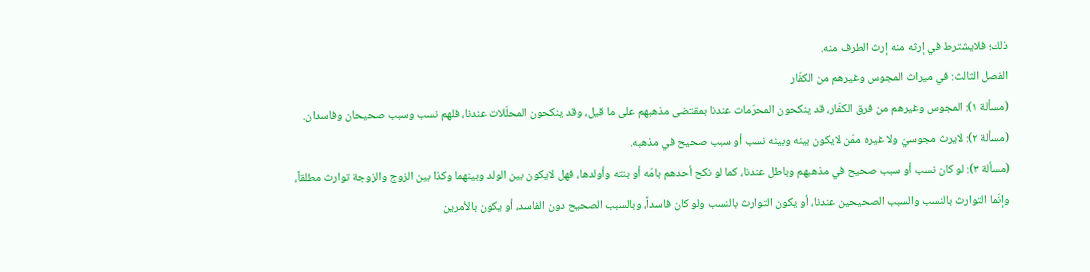ذلك؛ فلايشترط في إرثه منه إرث الطرف منه.
الفصل الثالث: في ميراث المجوس وغيرهم من الكفّار
(مسألة ١): المجوس وغيرهم من فرق الكفّار، قد ينكحون المحرّمات عندنا بمقتضى مذهبهم على ما قيل، وقد ينكحون المحلّلات عندنا، فلهم نسب وسبب صحيحان وفاسدان.
(مسألة ٢): لايرث مجوسيّ ولا غيره ممّن لايكون بينه وبينه نسب أو سبب صحيح في مذهبه.
(مسألة ٣): لو كان نسب أو سبب صحيح في مذهبهم وباطل عندنا، كما لو نكح أحدهم بامّه أو بنته وأولدها، فهل لايكون بين الولد وبينهما وكذا بين الزوج والزوجة توارث مطلقاً، وإنّما التوارث بالنسب والسبب الصحيحين عندنا، أو يكون التوارث بالنسب ولو كان فاسداً، وبالسبب الصحيح دون الفاسد، أو يكون بالأمرين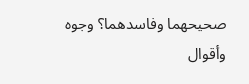صحيحهما وفاسدهما؟ وجوه وأقوال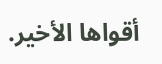أقواها الأخير.